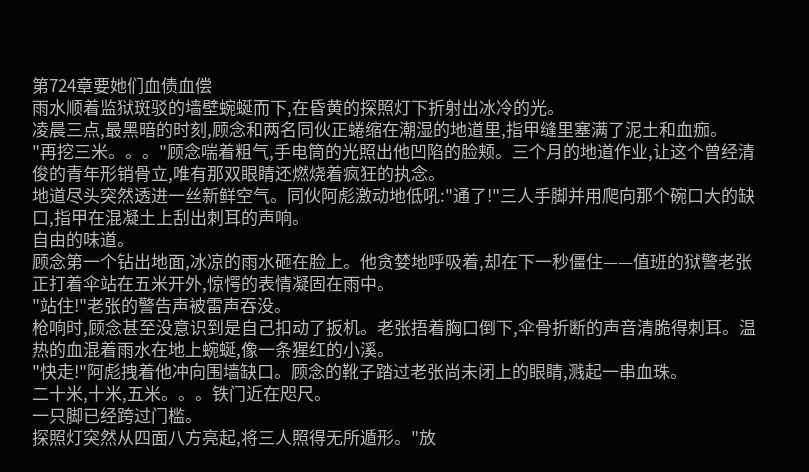第724章要她们血债血偿
雨水顺着监狱斑驳的墙壁蜿蜒而下,在昏黄的探照灯下折射出冰冷的光。
凌晨三点,最黑暗的时刻,顾念和两名同伙正蜷缩在潮湿的地道里,指甲缝里塞满了泥土和血痂。
"再挖三米。。。"顾念喘着粗气,手电筒的光照出他凹陷的脸颊。三个月的地道作业,让这个曾经清俊的青年形销骨立,唯有那双眼睛还燃烧着疯狂的执念。
地道尽头突然透进一丝新鲜空气。同伙阿彪激动地低吼:"通了!"三人手脚并用爬向那个碗口大的缺口,指甲在混凝土上刮出刺耳的声响。
自由的味道。
顾念第一个钻出地面,冰凉的雨水砸在脸上。他贪婪地呼吸着,却在下一秒僵住——值班的狱警老张正打着伞站在五米开外,惊愕的表情凝固在雨中。
"站住!"老张的警告声被雷声吞没。
枪响时,顾念甚至没意识到是自己扣动了扳机。老张捂着胸口倒下,伞骨折断的声音清脆得刺耳。温热的血混着雨水在地上蜿蜒,像一条猩红的小溪。
"快走!"阿彪拽着他冲向围墙缺口。顾念的靴子踏过老张尚未闭上的眼睛,溅起一串血珠。
二十米,十米,五米。。。铁门近在咫尺。
一只脚已经跨过门槛。
探照灯突然从四面八方亮起,将三人照得无所遁形。"放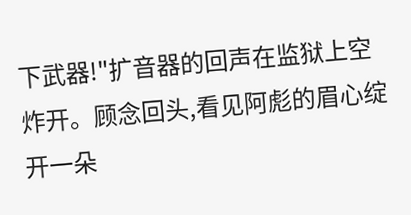下武器!"扩音器的回声在监狱上空炸开。顾念回头,看见阿彪的眉心绽开一朵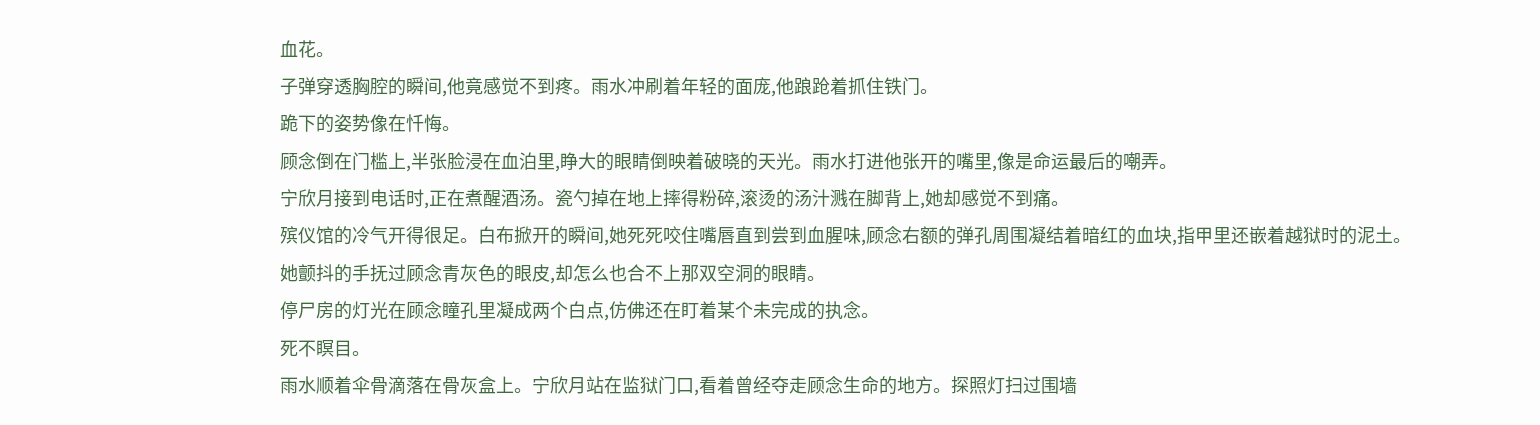血花。
子弹穿透胸腔的瞬间,他竟感觉不到疼。雨水冲刷着年轻的面庞,他踉跄着抓住铁门。
跪下的姿势像在忏悔。
顾念倒在门槛上,半张脸浸在血泊里,睁大的眼睛倒映着破晓的天光。雨水打进他张开的嘴里,像是命运最后的嘲弄。
宁欣月接到电话时,正在煮醒酒汤。瓷勺掉在地上摔得粉碎,滚烫的汤汁溅在脚背上,她却感觉不到痛。
殡仪馆的冷气开得很足。白布掀开的瞬间,她死死咬住嘴唇直到尝到血腥味,顾念右额的弹孔周围凝结着暗红的血块,指甲里还嵌着越狱时的泥土。
她颤抖的手抚过顾念青灰色的眼皮,却怎么也合不上那双空洞的眼睛。
停尸房的灯光在顾念瞳孔里凝成两个白点,仿佛还在盯着某个未完成的执念。
死不瞑目。
雨水顺着伞骨滴落在骨灰盒上。宁欣月站在监狱门口,看着曾经夺走顾念生命的地方。探照灯扫过围墙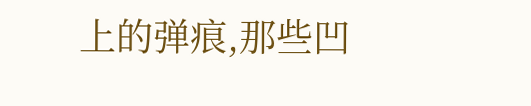上的弹痕,那些凹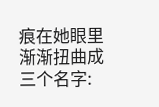痕在她眼里渐渐扭曲成三个名字: